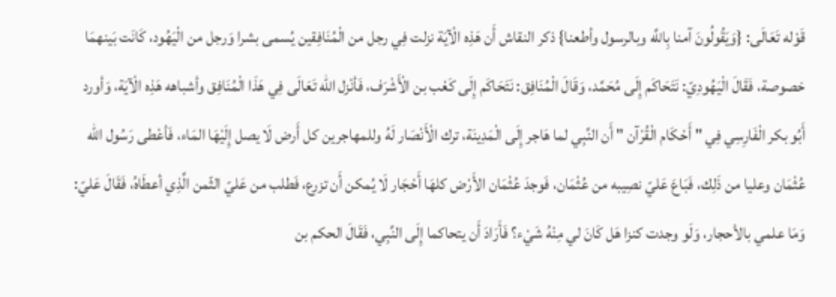قَوْله تَعَالَى: {وَيَقُولُونَ آمنا بِاللَّه وبالرسول وأطعنا} ذكر النقاش أَن هَذِه الْآيَة نزلت فِي رجل من الْمُنَافِقين يُسمى بشرا وَرجل من الْيَهُود، كَانَت بَينهمَا خصوصة، فَقَالَ الْيَهُودِيّ: نَتَحَاكَم إِلَى مُحَمَّد، وَقَالَ الْمُنَافِق: نَتَحَاكَم إِلَى كَعْب بن الْأَشْرَف، فَأنْزل الله تَعَالَى فِي هَذَا الْمُنَافِق وأشباهه هَذِه الْآيَة، وَأورد أَبُو بكر الْفَارِسِي فِي " أَحْكَام الْقُرْآن " أَن النَّبِي لما هَاجر إِلَى الْمَدِينَة، ترك الْأَنْصَار لَهُ وللمهاجرين كل أَرض لَا يصل إِلَيْهَا المَاء، فَأعْطى رَسُول الله عُثْمَان وعليا من ذَلِك، فَبَاعَ عَليّ نصِيبه من عُثْمَان، فَوجدَ عُثْمَان الأَرْض كلهَا أَحْجَار لَا يُمكن أَن تزرع، فَطلب من عَليّ الثّمن الَّذِي أعطَاهُ، فَقَالَ عَليّ: وَمَا علمي بالأحجار، وَلَو وجدت كنزا هَل كَانَ لي مِنْهُ شَيْء؟ فَأَرَادَ أَن يتحاكما إِلَى النَّبِي، فَقَالَ الحكم بن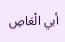أبي الْعَاصِ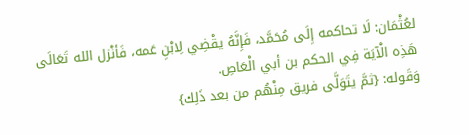لعُثْمَان: لَا تحاكمه إِلَى مُحَمَّد، فَإِنَّهُ يقْضِي لِابْنِ عَمه، فَأنْزل الله تَعَالَى هَذِه الْآيَة فِي الحكم بن أبي الْعَاصِ.
وَقَوله: {ثمَّ يتَوَلَّى فريق مِنْهُم من بعد ذَلِك}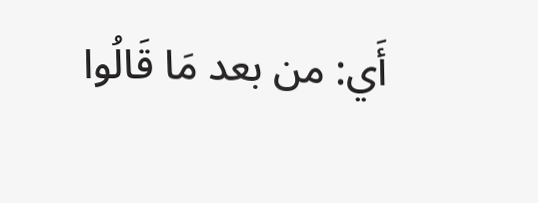أَي: من بعد مَا قَالُوا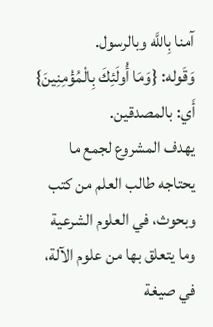آمنا بِاللَّه وبالرسول.
وَقَوله: {وَمَا أُولَئِكَ بِالْمُؤْمِنِينَ} أَي: بالمصدقين.
يهدف المشروع لجمع ما يحتاجه طالب العلم من كتب وبحوث، في العلوم الشرعية وما يتعلق بها من علوم الآلة، في صيغة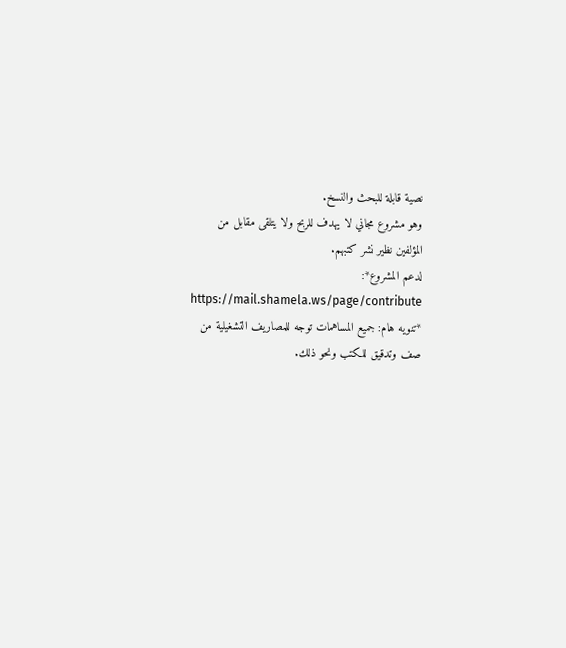نصية قابلة للبحث والنسخ.
وهو مشروع مجاني لا يهدف للربح ولا يتلقى مقابل من المؤلفين نظير نشر كتبهم.
لدعم المشروع*: https://mail.shamela.ws/page/contribute
*تنويه هام: جميع المساهمات توجه للمصاريف التشغيلية من صف وتدقيق للكتب ونحو ذلك.